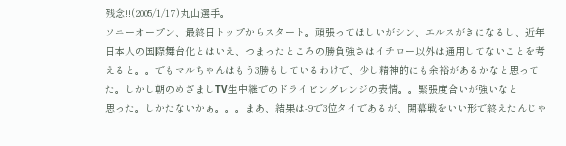残念!!(2005/1/17)丸山選手。
ソニーオープン、最終日トップからスタート。頑張ってほしいがシン、エルスがきになるし、近年日本人の国際舞台化とはいえ、つまったところの勝負強さはイチロー以外は通用してないことを考えると。。でもマルちゃんはもう3勝もしているわけで、少し精神的にも余裕があるかなと思ってた。しかし朝のめざましTV生中継でのドライビングレンジの表情。。緊張度合いが強いなと
思った。しかたないかぁ。。。まあ、結果は-9で3位タイであるが、開幕戦をいい形で終えたんじゃ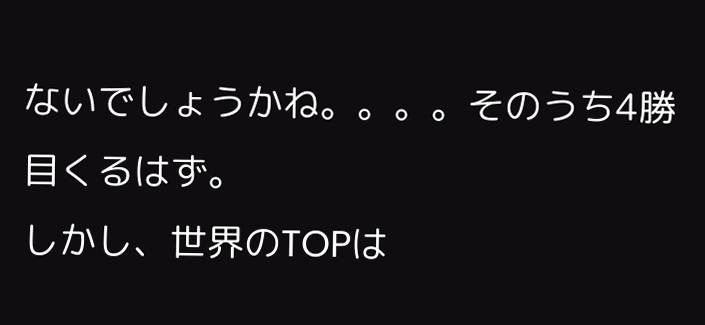ないでしょうかね。。。。そのうち4勝目くるはず。
しかし、世界のTOPは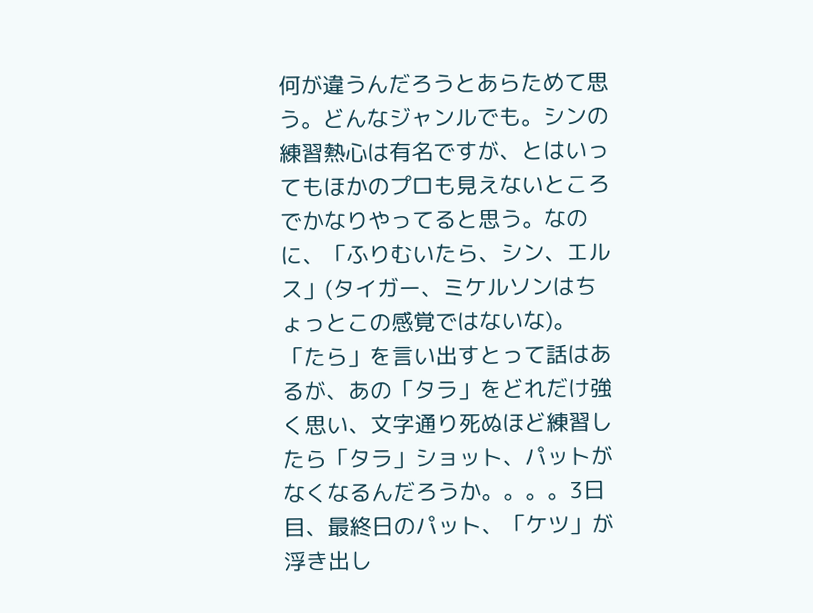何が違うんだろうとあらためて思う。どんなジャンルでも。シンの練習熱心は有名ですが、とはいってもほかのプロも見えないところでかなりやってると思う。なのに、「ふりむいたら、シン、エルス」(タイガー、ミケルソンはちょっとこの感覚ではないな)。「たら」を言い出すとって話はあるが、あの「タラ」をどれだけ強く思い、文字通り死ぬほど練習したら「タラ」ショット、パットがなくなるんだろうか。。。。3日目、最終日のパット、「ケツ」が浮き出し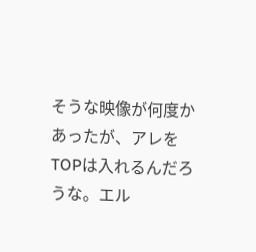そうな映像が何度かあったが、アレをTOPは入れるんだろうな。エル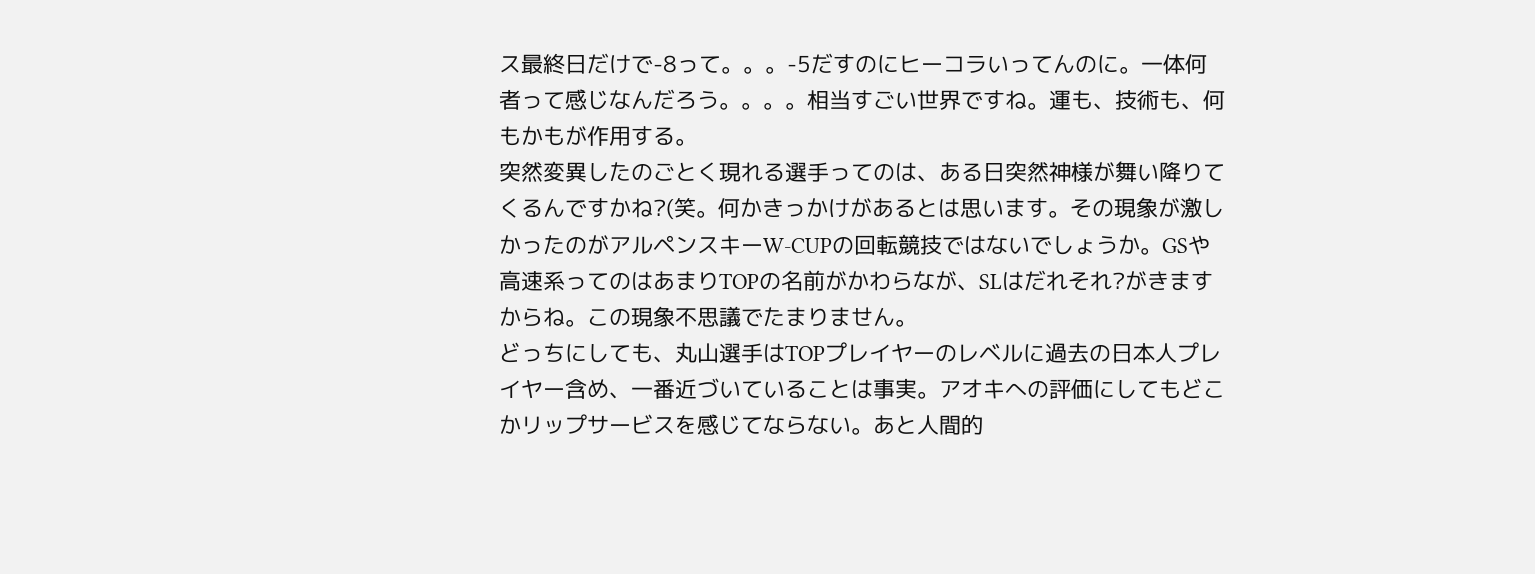ス最終日だけで-8って。。。-5だすのにヒーコラいってんのに。一体何者って感じなんだろう。。。。相当すごい世界ですね。運も、技術も、何もかもが作用する。
突然変異したのごとく現れる選手ってのは、ある日突然神様が舞い降りてくるんですかね?(笑。何かきっかけがあるとは思います。その現象が激しかったのがアルペンスキーW-CUPの回転競技ではないでしょうか。GSや高速系ってのはあまりTOPの名前がかわらなが、SLはだれそれ?がきますからね。この現象不思議でたまりません。
どっちにしても、丸山選手はTOPプレイヤーのレベルに過去の日本人プレイヤー含め、一番近づいていることは事実。アオキへの評価にしてもどこかリップサービスを感じてならない。あと人間的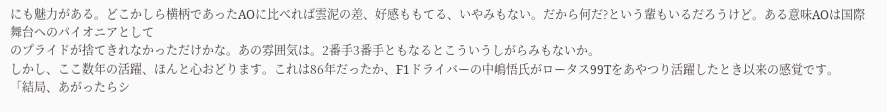にも魅力がある。どこかしら横柄であったAOに比べれば雲泥の差、好感ももてる、いやみもない。だから何だ?という輩もいるだろうけど。ある意味AOは国際舞台へのパイオニアとして
のプライドが捨てきれなかっただけかな。あの雰囲気は。2番手3番手ともなるとこういうしがらみもないか。
しかし、ここ数年の活躍、ほんと心おどります。これは86年だったか、F1ドライバーの中嶋悟氏がロータス99Tをあやつり活躍したとき以来の感覚です。
「結局、あがったらシ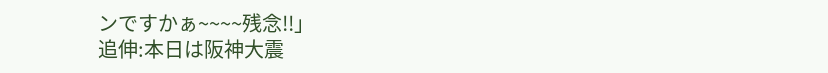ンですかぁ~~~~残念!!」
追伸:本日は阪神大震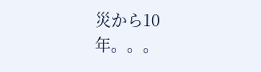災から10年。。。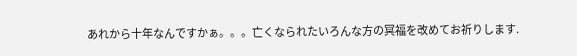あれから十年なんですかぁ。。。亡くなられたいろんな方の冥福を改めてお祈りします.